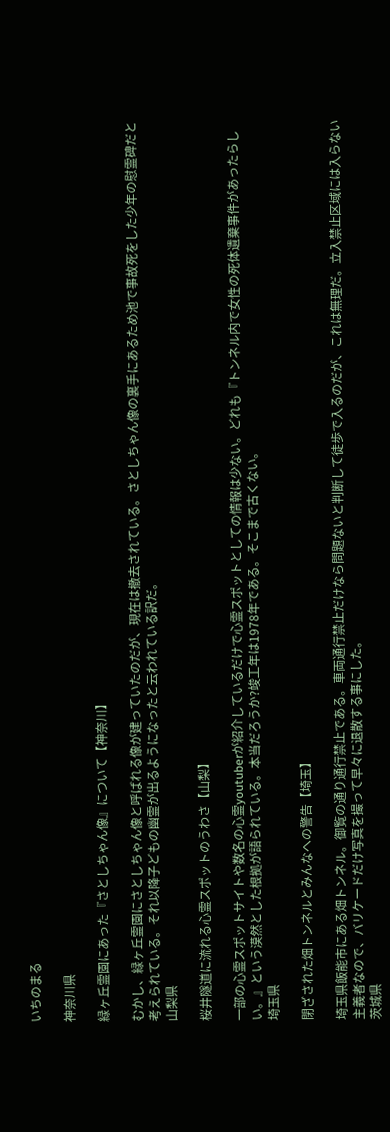いちのまる

神奈川県

緑ヶ丘霊園にあった『さとしちゃん像』について【神奈川】

むかし、緑ヶ丘霊園にさとしちゃん像と呼ばれる像が建っていたのだが、現在は撤去されている。さとしちゃん像の裏手にあるため池で事故死をした少年の慰霊碑だと考えられている。それ以降子どもの幽霊が出るようになったと云われている訳だ。
山梨県

桜井隧道に流れる心霊スポットのうわさ【山梨】

一部の心霊スポットサイトや数名の心霊youtuberが紹介しているだけで心霊スポットとしての情報は少ない。どれも『トンネル内で女性の死体遺棄事件があったらしい。』という漠然とした根拠が語られている。本当だろうか?竣工年は1978年である。そこまで古くない。
埼玉県

閉ざされた畑トンネルとみんなへの警告【埼玉】

埼玉県飯能市にある畑トンネル。御覧の通り通行禁止である。車両通行禁止だけなら問題ないと判断して徒歩で入るのだが、これは無理だ。立入禁止区域には入らない主義者なので、バリケードだけ写真を撮って早々に退散する事にした。
茨城県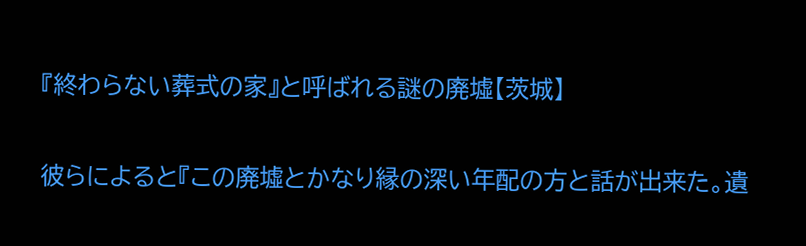『終わらない葬式の家』と呼ばれる謎の廃墟【茨城】

彼らによると『この廃墟とかなり縁の深い年配の方と話が出来た。遺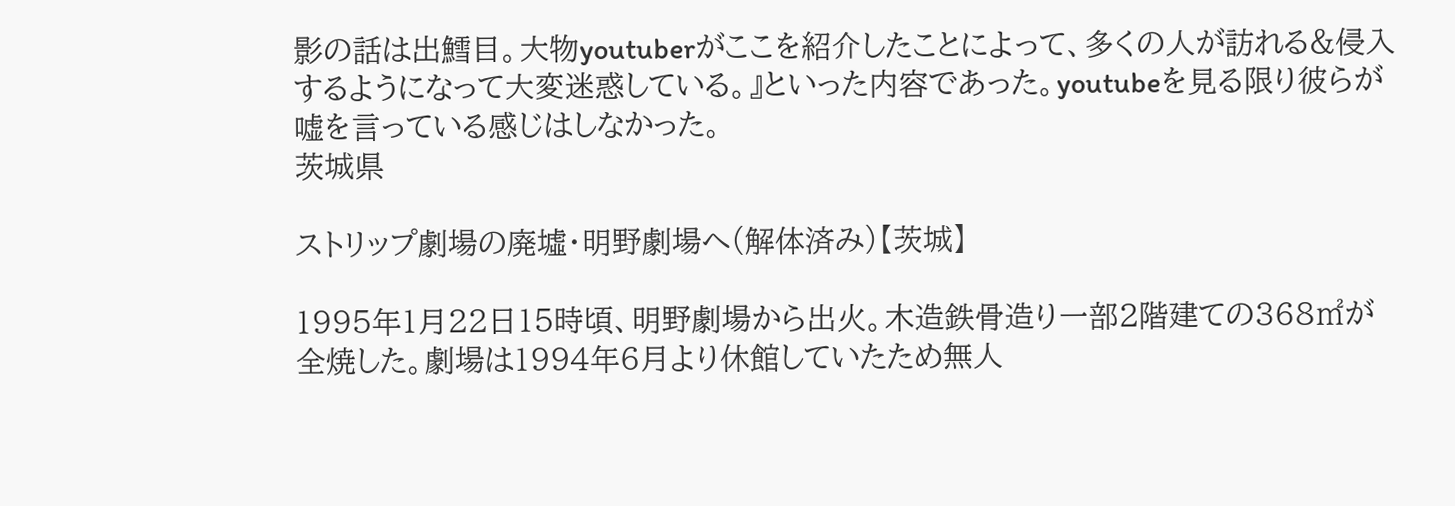影の話は出鱈目。大物youtuberがここを紹介したことによって、多くの人が訪れる&侵入するようになって大変迷惑している。』といった内容であった。youtubeを見る限り彼らが嘘を言っている感じはしなかった。
茨城県

ストリップ劇場の廃墟・明野劇場へ(解体済み)【茨城】

1995年1月22日15時頃、明野劇場から出火。木造鉄骨造り一部2階建ての368㎡が全焼した。劇場は1994年6月より休館していたため無人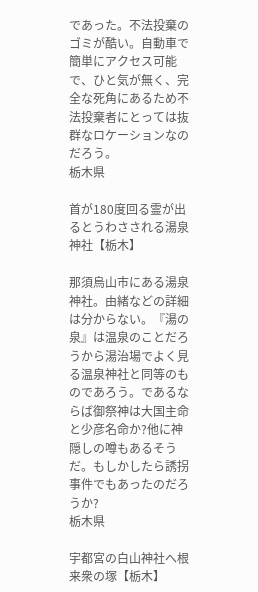であった。不法投棄のゴミが酷い。自動車で簡単にアクセス可能で、ひと気が無く、完全な死角にあるため不法投棄者にとっては抜群なロケーションなのだろう。
栃木県

首が180度回る霊が出るとうわさされる湯泉神社【栃木】

那須烏山市にある湯泉神社。由緒などの詳細は分からない。『湯の泉』は温泉のことだろうから湯治場でよく見る温泉神社と同等のものであろう。であるならば御祭神は大国主命と少彦名命か?他に神隠しの噂もあるそうだ。もしかしたら誘拐事件でもあったのだろうか?
栃木県

宇都宮の白山神社へ根来衆の塚【栃木】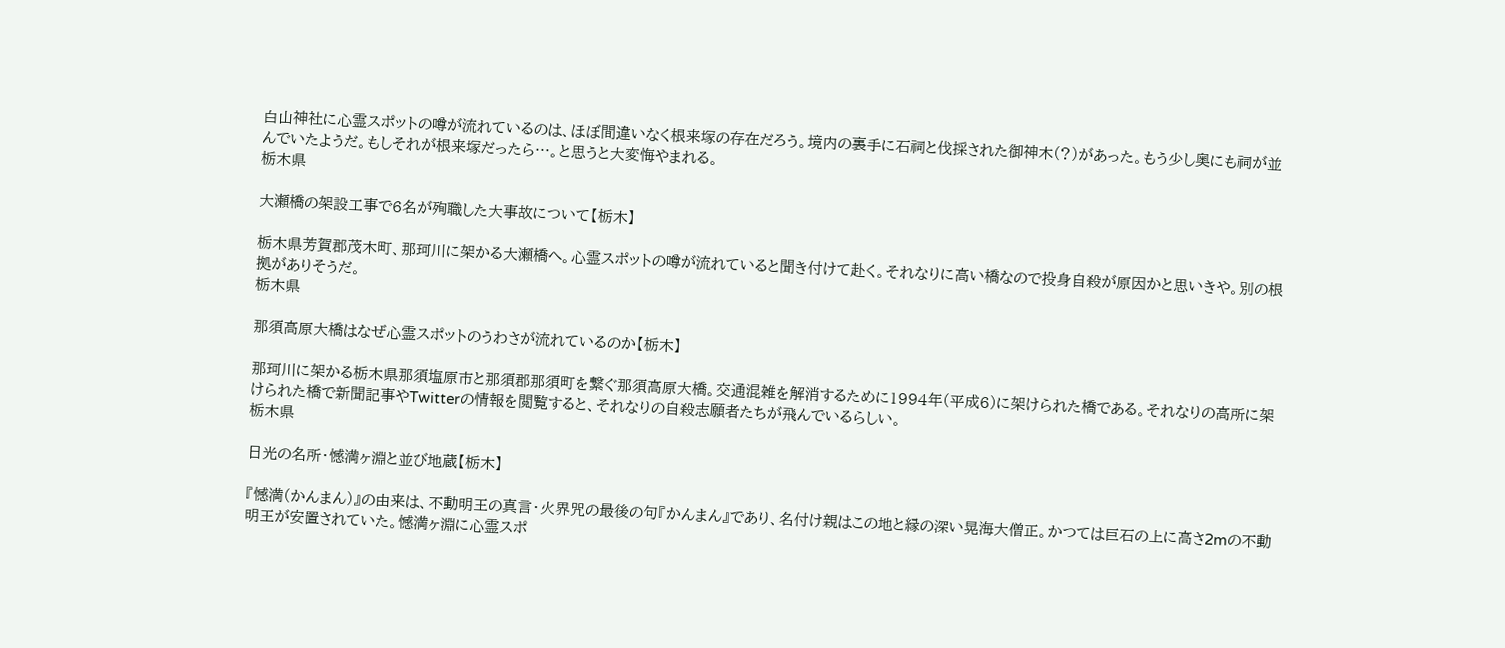白山神社に心霊スポットの噂が流れているのは、ほぼ間違いなく根来塚の存在だろう。境内の裏手に石祠と伐採された御神木(?)があった。もう少し奥にも祠が並んでいたようだ。もしそれが根来塚だったら…。と思うと大変悔やまれる。
栃木県

大瀬橋の架設工事で6名が殉職した大事故について【栃木】

栃木県芳賀郡茂木町、那珂川に架かる大瀬橋へ。心霊スポットの噂が流れていると聞き付けて赴く。それなりに高い橋なので投身自殺が原因かと思いきや。別の根拠がありそうだ。
栃木県

那須高原大橋はなぜ心霊スポットのうわさが流れているのか【栃木】

那珂川に架かる栃木県那須塩原市と那須郡那須町を繋ぐ那須高原大橋。交通混雑を解消するために1994年(平成6)に架けられた橋である。それなりの高所に架けられた橋で新聞記事やTwitterの情報を閲覧すると、それなりの自殺志願者たちが飛んでいるらしい。
栃木県

日光の名所・憾満ヶ淵と並び地蔵【栃木】

『憾満(かんまん)』の由来は、不動明王の真言・火界咒の最後の句『かんまん』であり、名付け親はこの地と縁の深い晃海大僧正。かつては巨石の上に高さ2mの不動明王が安置されていた。憾満ヶ淵に心霊スポ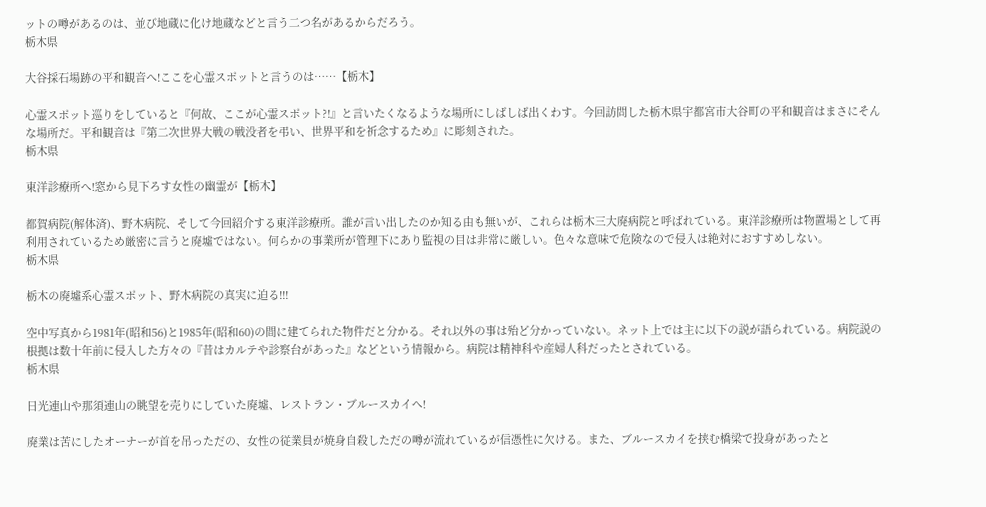ットの噂があるのは、並び地蔵に化け地蔵などと言う二つ名があるからだろう。
栃木県

大谷採石場跡の平和観音へ!ここを心霊スポットと言うのは……【栃木】

心霊スポット巡りをしていると『何故、ここが心霊スポット?!』と言いたくなるような場所にしばしば出くわす。今回訪問した栃木県宇都宮市大谷町の平和観音はまさにそんな場所だ。平和観音は『第二次世界大戦の戦没者を弔い、世界平和を祈念するため』に彫刻された。
栃木県

東洋診療所へ!窓から見下ろす女性の幽霊が【栃木】

都賀病院(解体済)、野木病院、そして今回紹介する東洋診療所。誰が言い出したのか知る由も無いが、これらは栃木三大廃病院と呼ばれている。東洋診療所は物置場として再利用されているため厳密に言うと廃墟ではない。何らかの事業所が管理下にあり監視の目は非常に厳しい。色々な意味で危険なので侵入は絶対におすすめしない。
栃木県

栃木の廃墟系心霊スポット、野木病院の真実に迫る!!!

空中写真から1981年(昭和56)と1985年(昭和60)の間に建てられた物件だと分かる。それ以外の事は殆ど分かっていない。ネット上では主に以下の説が語られている。病院説の根拠は数十年前に侵入した方々の『昔はカルテや診察台があった』などという情報から。病院は精神科や産婦人科だったとされている。
栃木県

日光連山や那須連山の眺望を売りにしていた廃墟、レストラン・ブルースカイへ!

廃業は苦にしたオーナーが首を吊っただの、女性の従業員が焼身自殺しただの噂が流れているが信憑性に欠ける。また、ブルースカイを挟む橋梁で投身があったと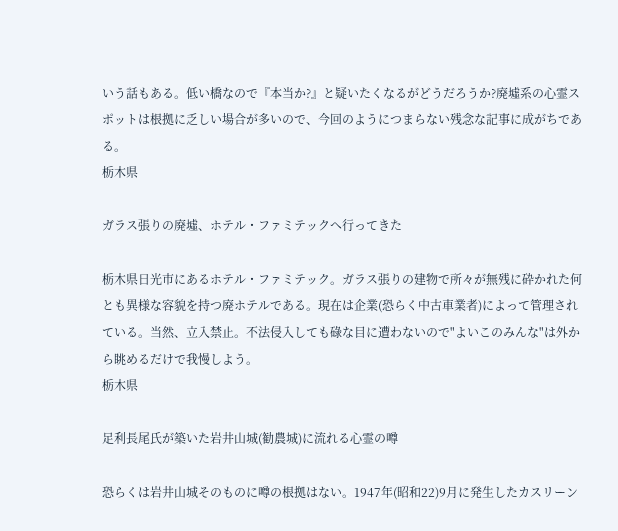いう話もある。低い橋なので『本当か?』と疑いたくなるがどうだろうか?廃墟系の心霊スポットは根拠に乏しい場合が多いので、今回のようにつまらない残念な記事に成がちである。
栃木県

ガラス張りの廃墟、ホテル・ファミテックへ行ってきた

栃木県日光市にあるホテル・ファミテック。ガラス張りの建物で所々が無残に砕かれた何とも異様な容貌を持つ廃ホテルである。現在は企業(恐らく中古車業者)によって管理されている。当然、立入禁止。不法侵入しても碌な目に遭わないので"よいこのみんな"は外から眺めるだけで我慢しよう。
栃木県

足利長尾氏が築いた岩井山城(勧農城)に流れる心霊の噂

恐らくは岩井山城そのものに噂の根拠はない。1947年(昭和22)9月に発生したカスリーン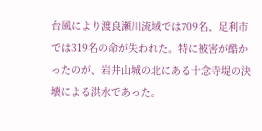台風により渡良瀬川流域では709名、足利市では319名の命が失われた。特に被害が酷かったのが、岩井山城の北にある十念寺堤の決壊による洪水であった。